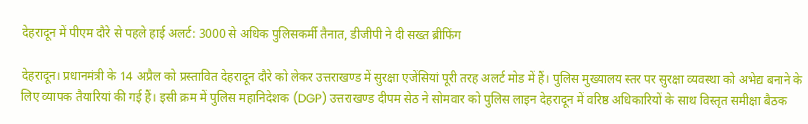देहरादून में पीएम दौरे से पहले हाई अलर्ट: 3000 से अधिक पुलिसकर्मी तैनात, डीजीपी ने दी सख्त ब्रीफिंग

देहरादून। प्रधानमंत्री के 14 अप्रैल को प्रस्तावित देहरादून दौरे को लेकर उत्तराखण्ड में सुरक्षा एजेंसियां पूरी तरह अलर्ट मोड में हैं। पुलिस मुख्यालय स्तर पर सुरक्षा व्यवस्था को अभेद्य बनाने के लिए व्यापक तैयारियां की गई हैं। इसी क्रम में पुलिस महानिदेशक (DGP) उत्तराखण्ड दीपम सेठ ने सोमवार को पुलिस लाइन देहरादून में वरिष्ठ अधिकारियों के साथ विस्तृत समीक्षा बैठक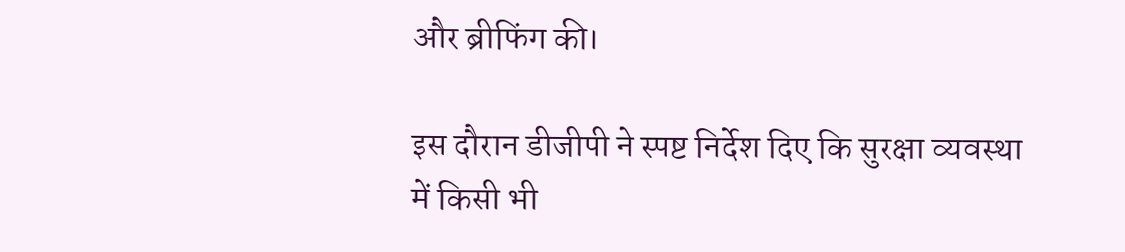और ब्रीफिंग की।

इस दौरान डीजीपी ने स्पष्ट निर्देश दिए कि सुरक्षा व्यवस्था में किसी भी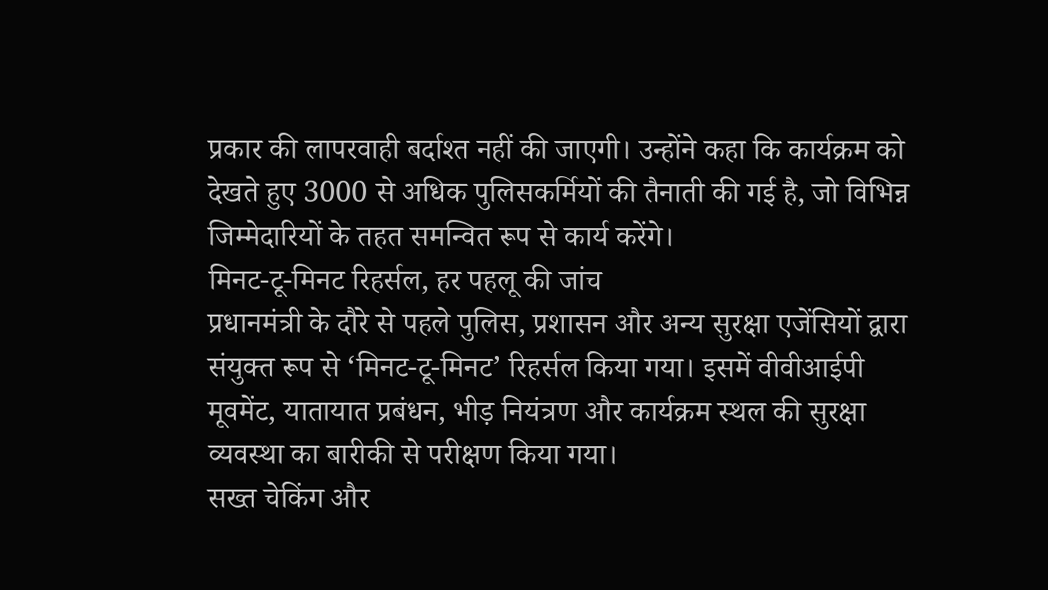प्रकार की लापरवाही बर्दाश्त नहीं की जाएगी। उन्होंने कहा कि कार्यक्रम को देखते हुए 3000 से अधिक पुलिसकर्मियों की तैनाती की गई है, जो विभिन्न जिम्मेदारियों के तहत समन्वित रूप से कार्य करेंगे।
मिनट-टू-मिनट रिहर्सल, हर पहलू की जांच
प्रधानमंत्री के दौरे से पहले पुलिस, प्रशासन और अन्य सुरक्षा एजेंसियों द्वारा संयुक्त रूप से ‘मिनट-टू-मिनट’ रिहर्सल किया गया। इसमें वीवीआईपी मूवमेंट, यातायात प्रबंधन, भीड़ नियंत्रण और कार्यक्रम स्थल की सुरक्षा व्यवस्था का बारीकी से परीक्षण किया गया।
सख्त चेकिंग और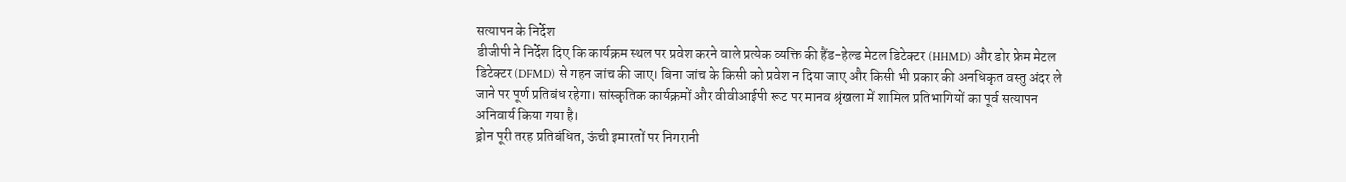सत्यापन के निर्देश
डीजीपी ने निर्देश दिए कि कार्यक्रम स्थल पर प्रवेश करने वाले प्रत्येक व्यक्ति की हैंड-हेल्ड मेटल डिटेक्टर (HHMD) और डोर फ्रेम मेटल डिटेक्टर (DFMD) से गहन जांच की जाए। बिना जांच के किसी को प्रवेश न दिया जाए और किसी भी प्रकार की अनधिकृत वस्तु अंदर ले जाने पर पूर्ण प्रतिबंध रहेगा। सांस्कृतिक कार्यक्रमों और वीवीआईपी रूट पर मानव श्रृंखला में शामिल प्रतिभागियों का पूर्व सत्यापन अनिवार्य किया गया है।
ड्रोन पूरी तरह प्रतिबंधित, ऊंची इमारतों पर निगरानी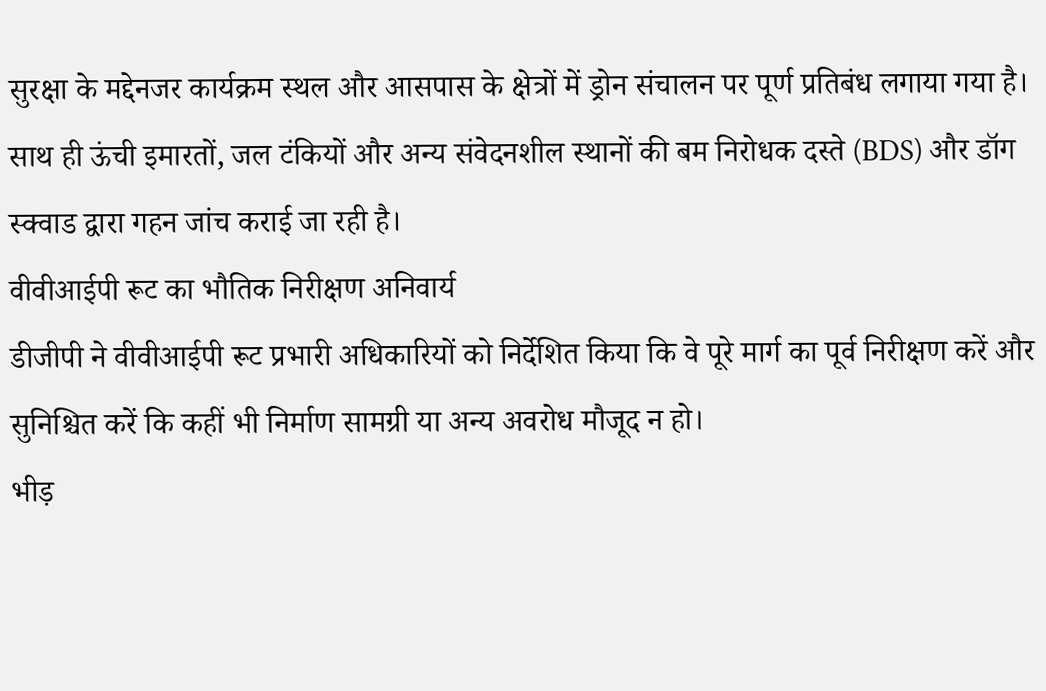सुरक्षा के मद्देनजर कार्यक्रम स्थल और आसपास के क्षेत्रों में ड्रोन संचालन पर पूर्ण प्रतिबंध लगाया गया है। साथ ही ऊंची इमारतों, जल टंकियों और अन्य संवेदनशील स्थानों की बम निरोधक दस्ते (BDS) और डॉग स्क्वाड द्वारा गहन जांच कराई जा रही है।
वीवीआईपी रूट का भौतिक निरीक्षण अनिवार्य
डीजीपी ने वीवीआईपी रूट प्रभारी अधिकारियों को निर्देशित किया कि वे पूरे मार्ग का पूर्व निरीक्षण करें और सुनिश्चित करें कि कहीं भी निर्माण सामग्री या अन्य अवरोध मौजूद न हो।
भीड़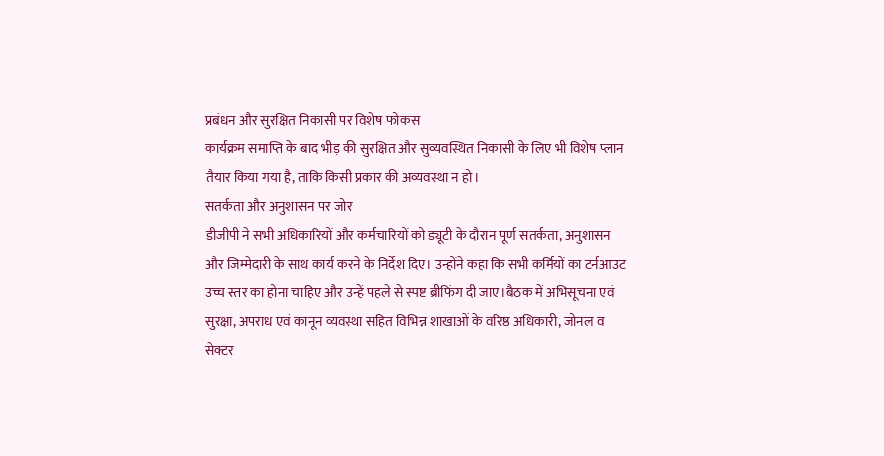प्रबंधन और सुरक्षित निकासी पर विशेष फोकस
कार्यक्रम समाप्ति के बाद भीड़ की सुरक्षित और सुव्यवस्थित निकासी के लिए भी विशेष प्लान तैयार किया गया है, ताकि किसी प्रकार की अव्यवस्था न हो।
सतर्कता और अनुशासन पर जोर
डीजीपी ने सभी अधिकारियों और कर्मचारियों को ड्यूटी के दौरान पूर्ण सतर्कता, अनुशासन और जिम्मेदारी के साथ कार्य करने के निर्देश दिए। उन्होंने कहा कि सभी कर्मियों का टर्नआउट उच्च स्तर का होना चाहिए और उन्हें पहले से स्पष्ट ब्रीफिंग दी जाए।बैठक में अभिसूचना एवं सुरक्षा, अपराध एवं कानून व्यवस्था सहित विभिन्न शाखाओं के वरिष्ठ अधिकारी, जोनल व सेक्टर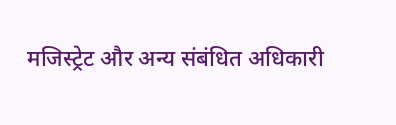मजिस्ट्रेट और अन्य संबंधित अधिकारी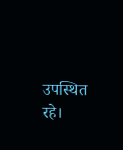उपस्थित रहे।